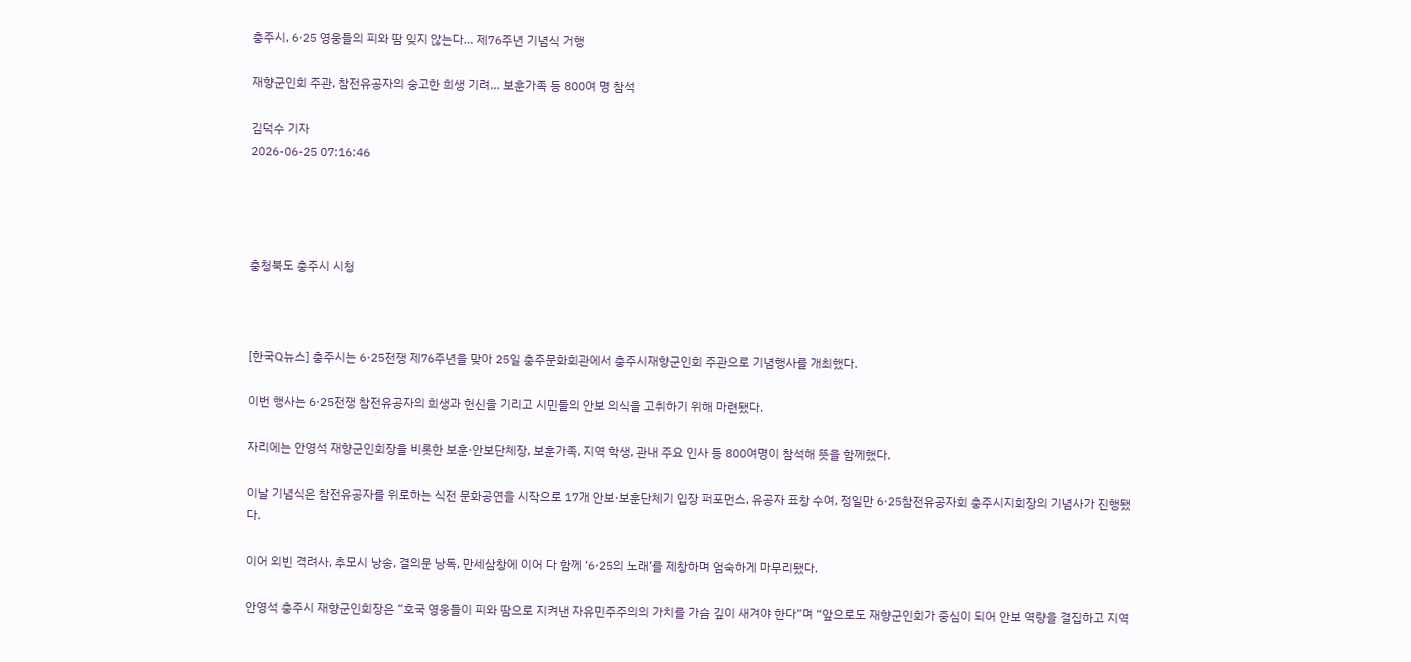충주시, 6·25 영웅들의 피와 땀 잊지 않는다… 제76주년 기념식 거행

재향군인회 주관, 참전유공자의 숭고한 희생 기려… 보훈가족 등 800여 명 참석

김덕수 기자
2026-06-25 07:16:46




충청북도 충주시 시청



[한국Q뉴스] 충주시는 6·25전쟁 제76주년을 맞아 25일 충주문화회관에서 충주시재향군인회 주관으로 기념행사를 개최했다.

이번 행사는 6·25전쟁 참전유공자의 희생과 헌신을 기리고 시민들의 안보 의식을 고취하기 위해 마련됐다.

자리에는 안영석 재향군인회장을 비롯한 보훈·안보단체장, 보훈가족, 지역 학생, 관내 주요 인사 등 800여명이 참석해 뜻을 함께했다.

이날 기념식은 참전유공자를 위로하는 식전 문화공연을 시작으로 17개 안보·보훈단체기 입장 퍼포먼스, 유공자 표창 수여, 정일만 6·25참전유공자회 충주시지회장의 기념사가 진행됐다.

이어 외빈 격려사, 추모시 낭송, 결의문 낭독, 만세삼창에 이어 다 함께 ‘6·25의 노래’를 제창하며 엄숙하게 마무리됐다.

안영석 충주시 재향군인회장은 “호국 영웅들이 피와 땀으로 지켜낸 자유민주주의의 가치를 가슴 깊이 새겨야 한다”며 “앞으로도 재향군인회가 중심이 되어 안보 역량을 결집하고 지역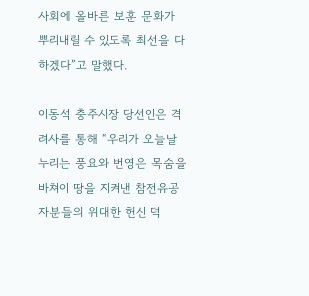사회에 올바른 보훈 문화가 뿌리내릴 수 있도록 최선을 다하겠다”고 말했다.

이동석 충주시장 당선인은 격려사를 통해 “우리가 오늘날 누리는 풍요와 번영은 목숨을 바쳐이 땅을 지켜낸 참전유공자분들의 위대한 헌신 덕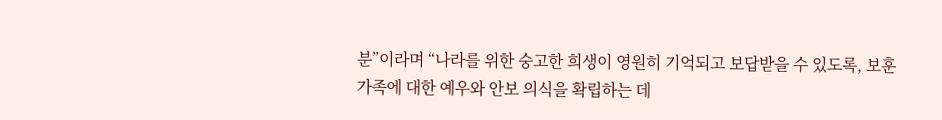분”이라며 “나라를 위한 숭고한 희생이 영원히 기억되고 보답받을 수 있도록, 보훈가족에 대한 예우와 안보 의식을 확립하는 데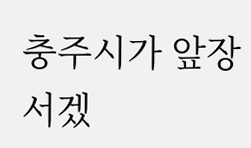충주시가 앞장서겠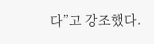다”고 강조했다.